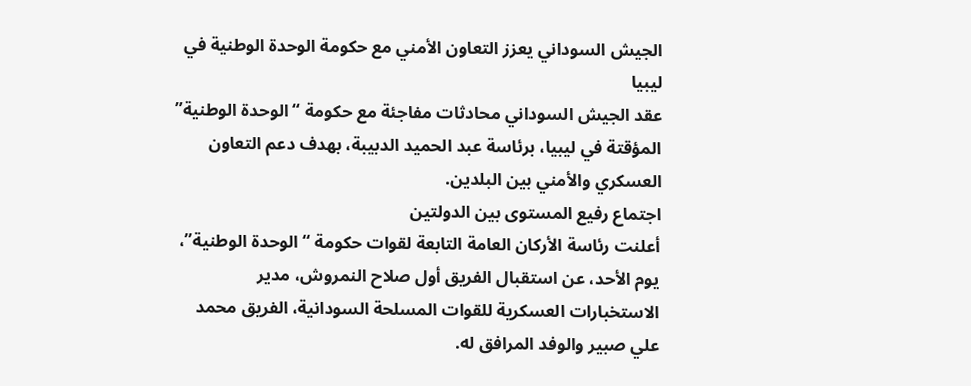الجيش السوداني يعزز التعاون الأمني مع حكومة الوحدة الوطنية في ليبيا
عقد الجيش السوداني محادثات مفاجئة مع حكومة “الوحدة الوطنية” المؤقتة في ليبيا، برئاسة عبد الحميد الدبيبة، بهدف دعم التعاون العسكري والأمني بين البلدين.
اجتماع رفيع المستوى بين الدولتين
أعلنت رئاسة الأركان العامة التابعة لقوات حكومة “الوحدة الوطنية”، يوم الأحد، عن استقبال الفريق أول صلاح النمروش، مدير الاستخبارات العسكرية للقوات المسلحة السودانية، الفريق محمد علي صبير والوفد المرافق له.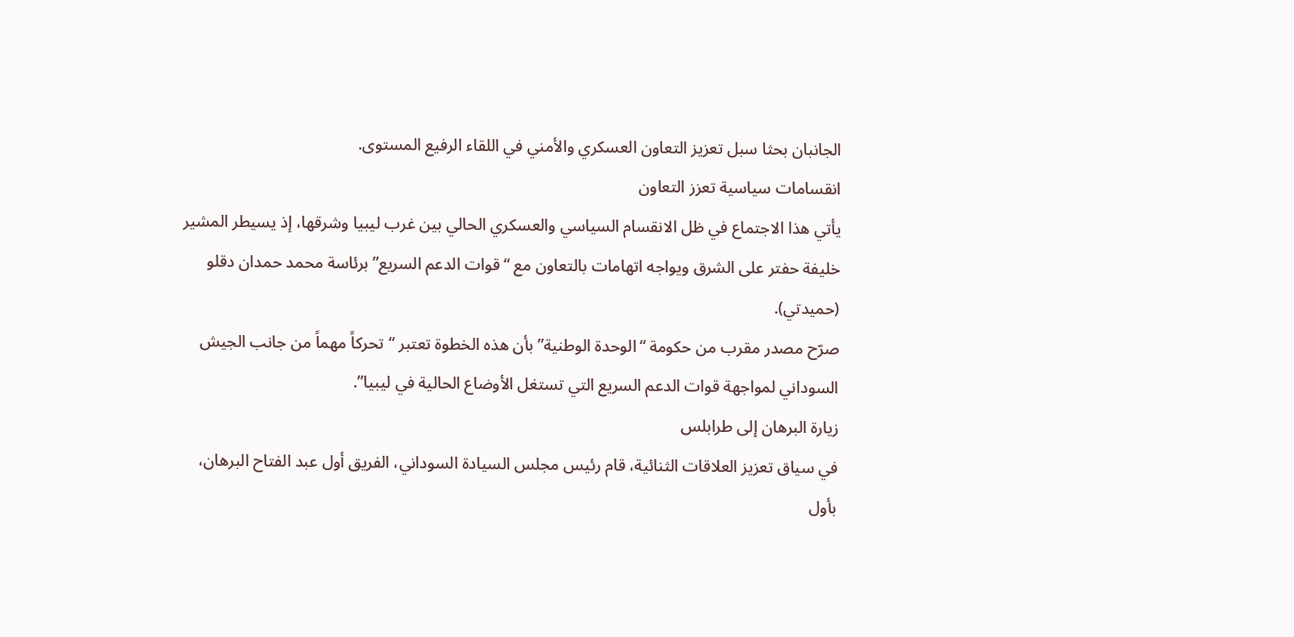الجانبان بحثا سبل تعزيز التعاون العسكري والأمني في اللقاء الرفيع المستوى.
انقسامات سياسية تعزز التعاون
يأتي هذا الاجتماع في ظل الانقسام السياسي والعسكري الحالي بين غرب ليبيا وشرقها، إذ يسيطر المشير خليفة حفتر على الشرق ويواجه اتهامات بالتعاون مع “قوات الدعم السريع” برئاسة محمد حمدان دقلو (حميدتي).
صرّح مصدر مقرب من حكومة “الوحدة الوطنية” بأن هذه الخطوة تعتبر “تحركاً مهماً من جانب الجيش السوداني لمواجهة قوات الدعم السريع التي تستغل الأوضاع الحالية في ليبيا”.
زيارة البرهان إلى طرابلس
في سياق تعزيز العلاقات الثنائية، قام رئيس مجلس السيادة السوداني، الفريق أول عبد الفتاح البرهان، بأول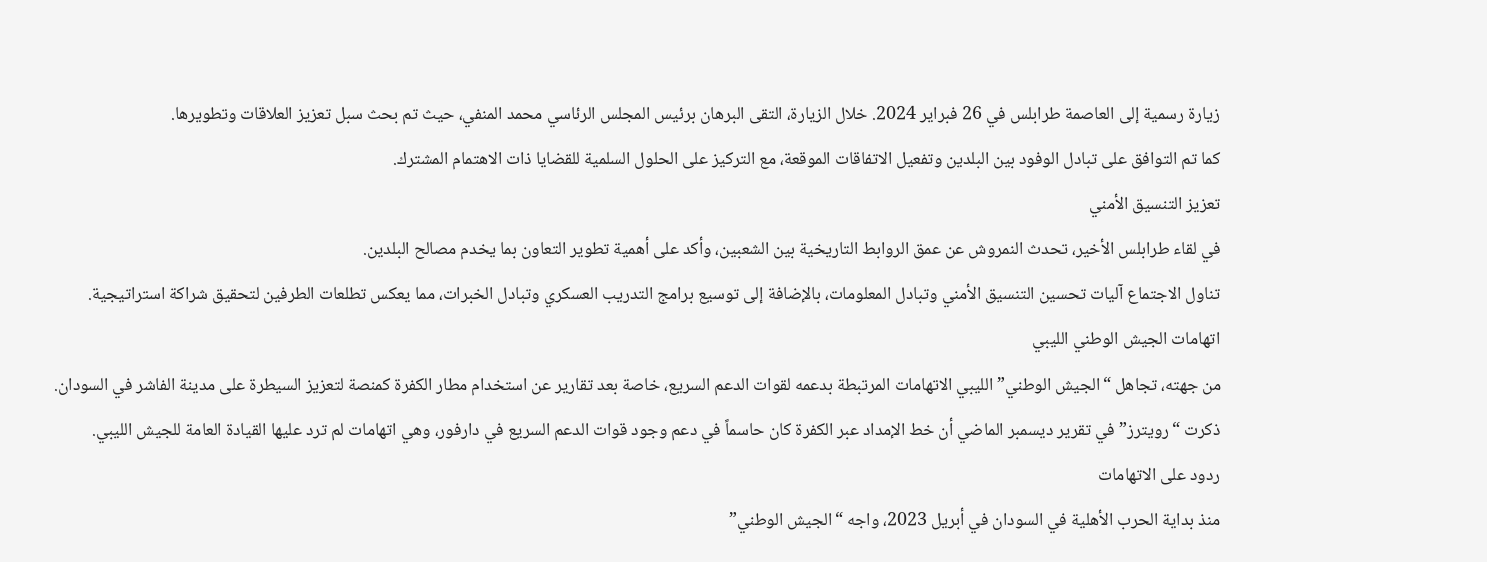زيارة رسمية إلى العاصمة طرابلس في 26 فبراير 2024. خلال الزيارة، التقى البرهان برئيس المجلس الرئاسي محمد المنفي، حيث تم بحث سبل تعزيز العلاقات وتطويرها.
كما تم التوافق على تبادل الوفود بين البلدين وتفعيل الاتفاقات الموقعة، مع التركيز على الحلول السلمية للقضايا ذات الاهتمام المشترك.
تعزيز التنسيق الأمني
في لقاء طرابلس الأخير، تحدث النمروش عن عمق الروابط التاريخية بين الشعبين، وأكد على أهمية تطوير التعاون بما يخدم مصالح البلدين.
تناول الاجتماع آليات تحسين التنسيق الأمني وتبادل المعلومات، بالإضافة إلى توسيع برامج التدريب العسكري وتبادل الخبرات، مما يعكس تطلعات الطرفين لتحقيق شراكة استراتيجية.
اتهامات الجيش الوطني الليبي
من جهته، تجاهل “الجيش الوطني” الليبي الاتهامات المرتبطة بدعمه لقوات الدعم السريع، خاصة بعد تقارير عن استخدام مطار الكفرة كمنصة لتعزيز السيطرة على مدينة الفاشر في السودان.
ذكرت “رويترز” في تقرير ديسمبر الماضي أن خط الإمداد عبر الكفرة كان حاسماً في دعم وجود قوات الدعم السريع في دارفور، وهي اتهامات لم ترد عليها القيادة العامة للجيش الليبي.
ردود على الاتهامات
منذ بداية الحرب الأهلية في السودان في أبريل 2023، واجه “الجيش الوطني”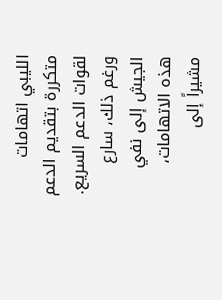الليبي اتهامات متكررة بتقديم الدعم لقوات الدعم السريع. ورغم ذلك، سارع الجيش إلى نفي هذه الاتهامات، مشيراً إلى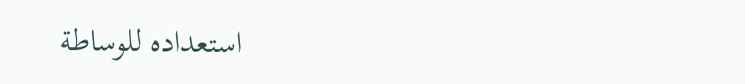استعداده للوساطة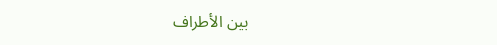بين الأطراف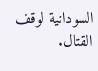السودانية لوقف القتال.